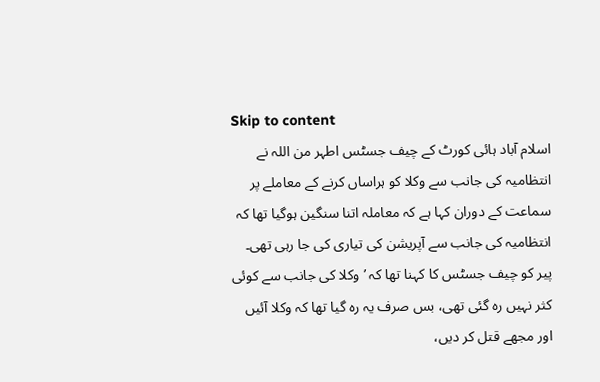Skip to content
اسلام آباد ہائی کورٹ کے چیف جسٹس اطہر من اللہ نے انتظامیہ کی جانب سے وکلا کو ہراساں کرنے کے معاملے پر سماعت کے دوران کہا ہے کہ معاملہ اتنا سنگین ہوگیا تھا کہ انتظامیہ کی جانب سے آپریشن کی تیاری کی جا رہی تھی۔
پیر کو چیف جسٹس کا کہنا تھا کہ ’وکلا کی جانب سے کوئی کثر نہیں رہ گئی تھی، بس صرف یہ رہ گیا تھا کہ وکلا آئیں اور مجھے قتل کر دیں،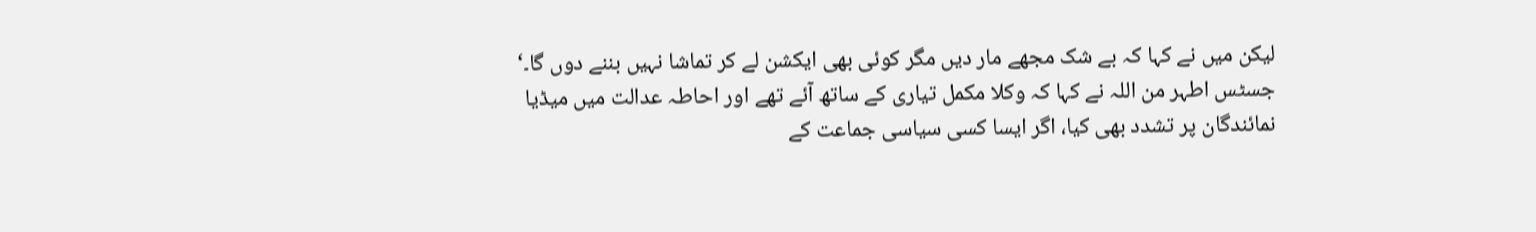لیکن میں نے کہا کہ بے شک مجھے مار دیں مگر کوئی بھی ایکشن لے کر تماشا نہیں بننے دوں گا۔‘
جسٹس اطہر من اللہ نے کہا کہ وکلا مکمل تیاری کے ساتھ آئے تھے اور احاطہ عدالت میں میڈیا نمائندگان پر تشدد بھی کیا، اگر ایسا کسی سیاسی جماعت کے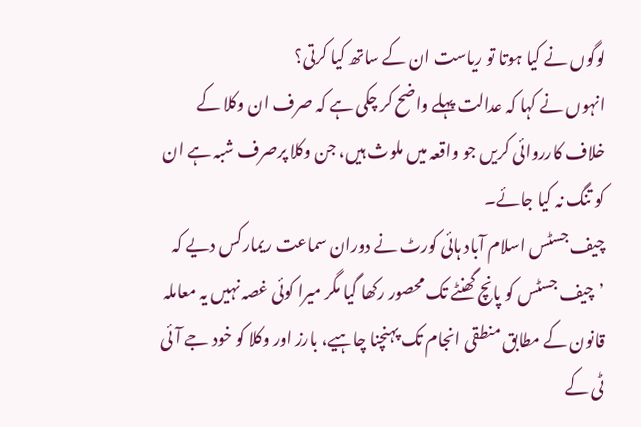لوگوں نے کیا ہوتا تو ریاست ان کے ساتھ کیا کرتی؟
انہوں نے کہا کہ عدالت پہلے واضح کر چکی ہے کہ صرف ان وکلا کے خلاف کارروائی کریں جو واقعہ میں ملوث ہیں، جن وکلا پرصرف شبہ ہے ان کو تنگ نہ کیا جائے۔
چیف جسٹس اسلام آباد ہائی کورٹ نے دوران سماعت ریمارکس دیے کہ ’چیف جسٹس کو پانچ گھنٹے تک محصور رکھا گیا مگر میرا کوئی غصہ نہیں یہ معاملہ قانون کے مطابق منطقی انجام تک پہنچنا چاہیے، بارز اور وکلا کو خود جے آئی ٹی کے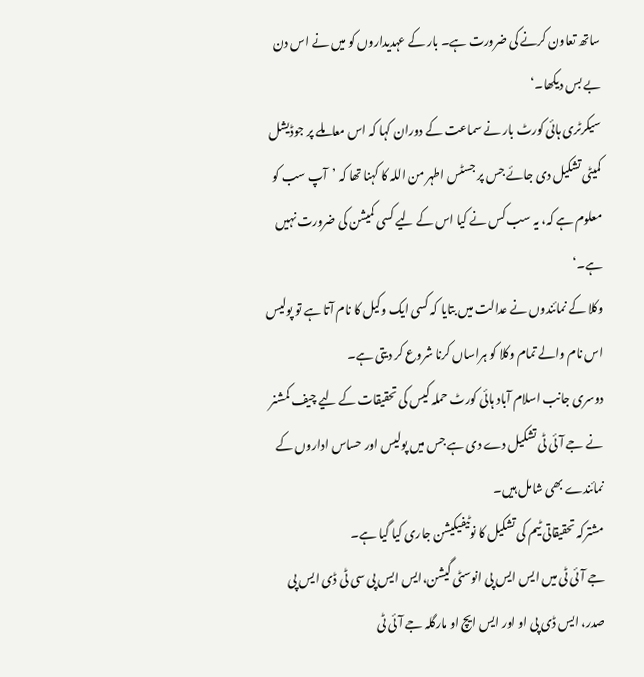ساتھ تعاون کرنے کی ضرورت ہے۔ بار کے عہدیداروں کو میں نے اس دن بے بس دیکھا۔‘
سیکرٹری ہائی کورٹ بار نے سماعت کے دوران کہا کہ اس معاملے پر جوڈیشل کمیٹی تشکیل دی جائے جس پر جسٹس اطہر من اللہ کا کہنا تھا کہ ’آپ سب کو معلوم ہے کہ، یہ سب کس نے کیا اس کے لیے کسی کمیشن کی ضرورت نہیں ہے۔‘
وکلا کے نمائندوں نے عدالت میں بتایا کہ کسی ایک وکیل کا نام آتا ہے تو پولیس اس نام والے تمام وکلا کو ہراساں کرنا شروع کر دیتی ہے۔
دوسری جانب اسلام آباد ہائی کورٹ حملہ کیس کی تحقیقات کے لیے چیف کمشنر نے جے آئی ٹی تشکیل دے دی ہے جس میں پولیس اور حساس اداروں کے نمائندے بھی شامل ہیں۔
مشترکہ تحقیقاتی ٹیم کی تشکیل کا نوٹیفیکیشن جاری کیا گیا ہے۔
جے آئی ٹی میں ایس ایس پی انوسٹی گیشن،ایس ایس پی سی ٹی ڈی ایس پی صدر، ایس ڈی پی او اور ایس ایچ او مارگلہ جے آئی ٹی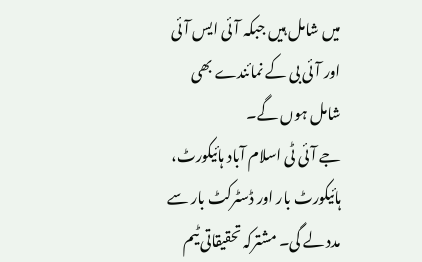میں شامل ہیں جبکہ آئی ایس آئی اور آئی بی کے نمائندے بھی شامل ہوں گے۔
جے آئی ٹی اسلام آباد ہائیکورٹ، ہائیکورٹ بار اور ڈسٹرکٹ بار سے مدد لے گی۔ مشترکہ تحقیقاتی ٹیم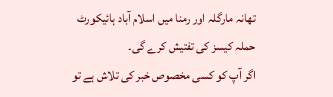تھانہ مارگلہ اور رمنا میں اسلام آباد ہائیکورٹ حملہ کیسز کی تفتیش کرے گی۔
اگر آپ کو کسی مخصوص خبر کی تلاش ہے تو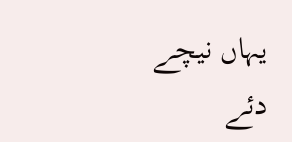یہاں نیچے دئے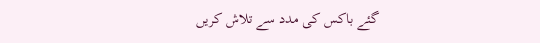گئے باکس کی مدد سے تلاش کریں